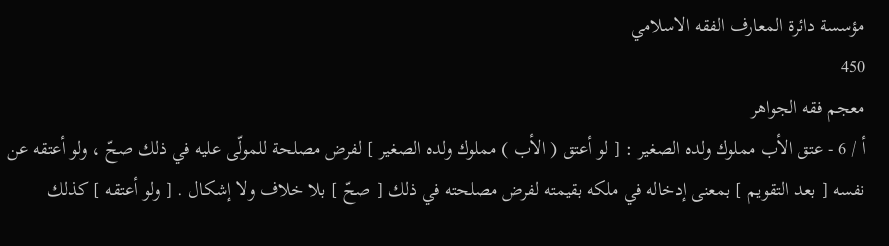مؤسسة دائرة المعارف الفقه الاسلامي
450
معجم فقه الجواهر
أ / 6 - عتق الأب مملوك ولده الصغير : [ لو أعتق ( الأب ) مملوك ولده الصغير ] لفرض مصلحة للمولّى عليه في ذلك صحّ ، ولو أعتقه عن نفسه [ بعد التقويم ] بمعنى إدخاله في ملكه بقيمته لفرض مصلحته في ذلك [ صحّ ] بلا خلاف ولا إشكال . [ ولو أعتقه ] كذلك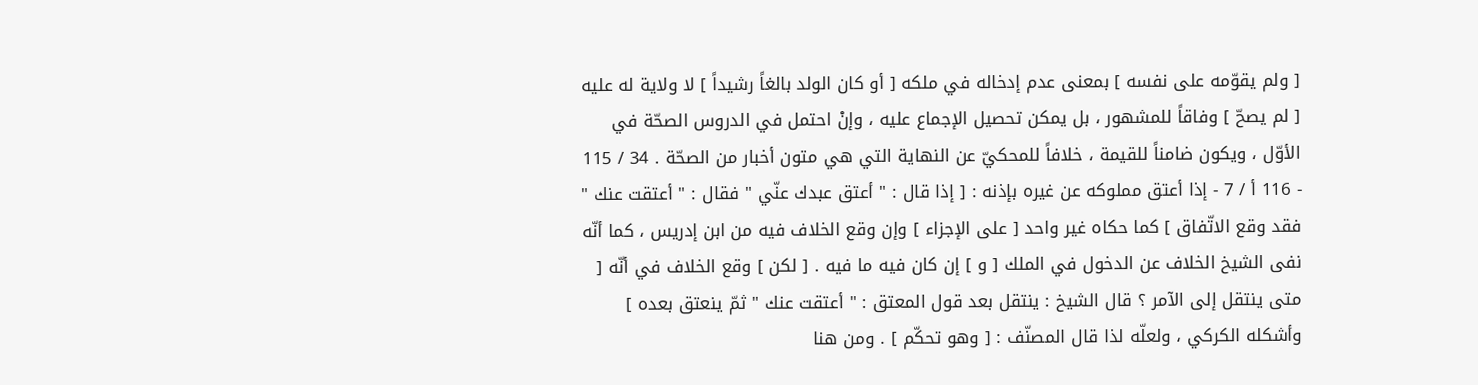[ ولم يقوّمه على نفسه ] بمعنى عدم إدخاله في ملكه [ أو كان الولد بالغاً رشيداً ] لا ولاية له عليه [ لم يصحّ ] وفاقاً للمشهور ، بل يمكن تحصيل الإجماع عليه ، وإنْ احتمل في الدروس الصحّة في الأوّل ، ويكون ضامناً للقيمة ، خلافاً للمحكيّ عن النهاية التي هي متون أخبار من الصحّة . 34 / 115 - 116 أ / 7 - إذا أعتق مملوكه عن غيره بإذنه : [ إذا قال : " أعتق عبدك عنّي " فقال : " أعتقت عنك " فقد وقع الاتّفاق ] كما حكاه غير واحد [ على الإجزاء ] وإن وقع الخلاف فيه من ابن إدريس ، كما أنّه نفى الشيخ الخلاف عن الدخول في الملك [ و ] إن كان فيه ما فيه . [ لكن ] وقع الخلاف في أنّه [ متى ينتقل إلى الآمر ؟ قال الشيخ : ينتقل بعد قول المعتق : " أعتقت عنك " ثمّ ينعتق بعده ] وأشكله الكركي ، ولعلّه لذا قال المصنّف : [ وهو تحكّم ] . ومن هنا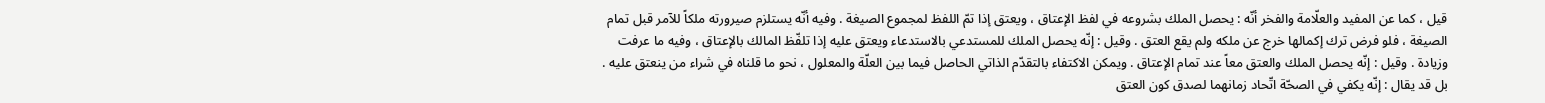قيل ، كما عن المفيد والعلّامة والفخر أنّه : يحصل الملك بشروعه في لفظ الإعتاق ، ويعتق إذا تمّ اللفظ لمجموع الصيغة . وفيه أنّه يستلزم صيرورته ملكاً للآمر قبل تمام الصيغة ، فلو فرض ترك إكمالها خرج عن ملكه ولم يقع العتق . وقيل : إنّه يحصل الملك للمستدعي بالاستدعاء ويعتق عليه إذا تلفّظ المالك بالإعتاق ، وفيه ما عرفت وزيادة . وقيل : إنّه يحصل الملك والعتق معاً عند تمام الإعتاق . ويمكن الاكتفاء بالتقدّم الذاتي الحاصل فيما بين العلّة والمعلول ، نحو ما قلناه في شراء من ينعتق عليه . بل قد يقال : إنّه يكفي في الصحّة اتّحاد زمانهما لصدق كون العتق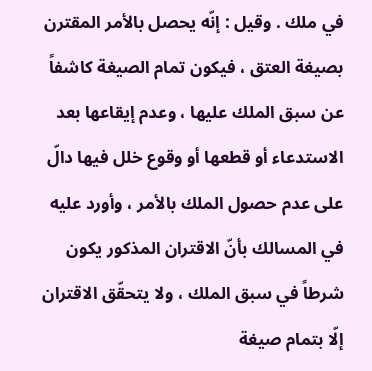في ملك . وقيل : إنّه يحصل بالأمر المقترن بصيغة العتق ، فيكون تمام الصيغة كاشفاً عن سبق الملك عليها ، وعدم إيقاعها بعد الاستدعاء أو قطعها أو وقوع خلل فيها دالّ على عدم حصول الملك بالأمر ، وأورد عليه في المسالك بأنّ الاقتران المذكور يكون شرطاً في سبق الملك ، ولا يتحقّق الاقتران إلّا بتمام صيغة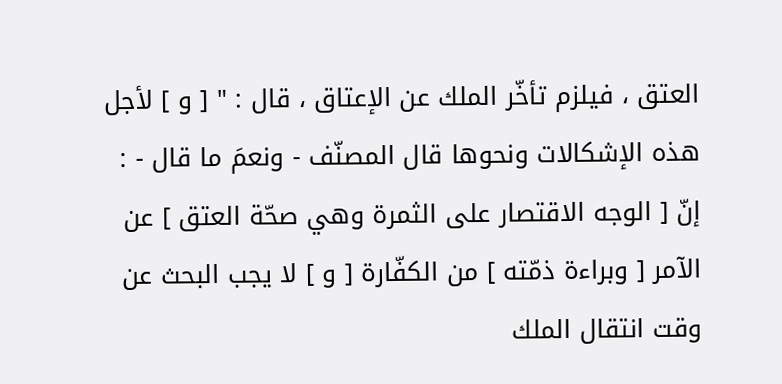العتق ، فيلزم تأخّر الملك عن الإعتاق ، قال : " [ و ] لأجل هذه الإشكالات ونحوها قال المصنّف - ونعمَ ما قال - : إنّ [ الوجه الاقتصار على الثمرة وهي صحّة العتق ] عن الآمر [ وبراءة ذمّته ] من الكفّارة [ و ] لا يجب البحث عن وقت انتقال الملك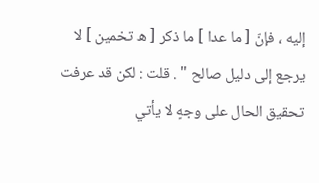إليه ، فإنّ [ ما عدا ] ما ذكر [ ه تخمين ] لا يرجع إلى دليل صالح " . قلت : لكن قد عرفت تحقيق الحال على وجهٍ لا يأتي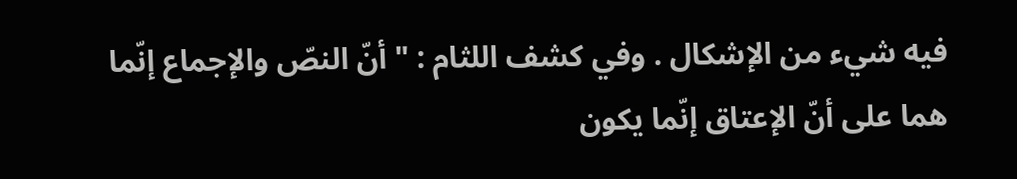فيه شيء من الإشكال . وفي كشف اللثام : " أنّ النصّ والإجماع إنّما هما على أنّ الإعتاق إنّما يكون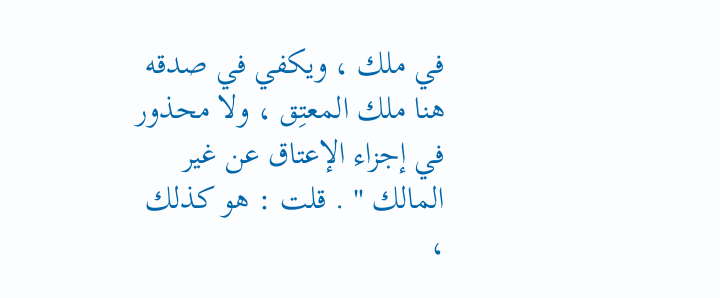في ملك ، ويكفي في صدقه هنا ملك المعتِق ، ولا محذور في إجزاء الإعتاق عن غير المالك " . قلت : هو كذلك ،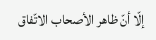إلّا أنّ ظاهر الأصحاب الاتّفاق